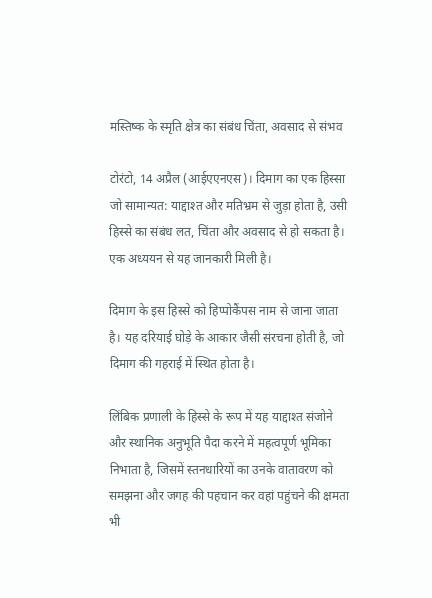मस्तिष्क के स्मृति क्षेत्र का संबंध चिंता, अवसाद से संभव

टोरंटो, 14 अप्रैल (आईएएनएस)। दिमाग का एक हिस्सा जो सामान्यत: याद्दाश्त और मतिभ्रम से जुड़ा होता है, उसी हिस्से का संबंध लत, चिंता और अवसाद से हो सकता है। एक अध्ययन से यह जानकारी मिली है।

दिमाग के इस हिस्से को हिप्पोकैंपस नाम से जाना जाता है। यह दरियाई घोड़े के आकार जैसी संरचना होती है, जो दिमाग की गहराई में स्थित होता है।

लिंबिक प्रणाली के हिस्से के रूप में यह याद्दाश्त संजोने और स्थानिक अनुभूति पैदा करने में महत्वपूर्ण भूमिका निभाता है, जिसमें स्तनधारियों का उनके वातावरण को समझना और जगह की पहचान कर वहां पहुंचने की क्षमता भी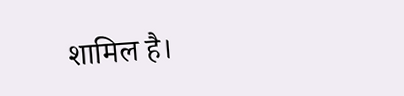शामिल है।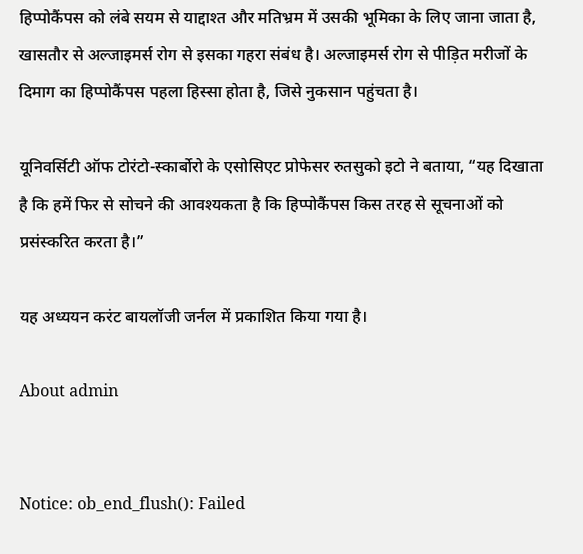हिप्पोकैंपस को लंबे सयम से याद्दाश्त और मतिभ्रम में उसकी भूमिका के लिए जाना जाता है, खासतौर से अल्जाइमर्स रोग से इसका गहरा संबंध है। अल्जाइमर्स रोग से पीड़ित मरीजों के दिमाग का हिप्पोकैंपस पहला हिस्सा होता है, जिसे नुकसान पहुंचता है।

यूनिवर्सिटी ऑफ टोरंटो-स्कार्बोरो के एसोसिएट प्रोफेसर रुतसुको इटो ने बताया, “यह दिखाता है कि हमें फिर से सोचने की आवश्यकता है कि हिप्पोकैंपस किस तरह से सूचनाओं को प्रसंस्करित करता है।”

यह अध्ययन करंट बायलॉजी जर्नल में प्रकाशित किया गया है।

About admin


Notice: ob_end_flush(): Failed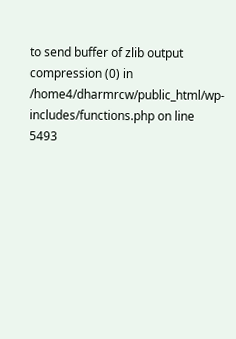to send buffer of zlib output compression (0) in /home4/dharmrcw/public_html/wp-includes/functions.php on line 5493